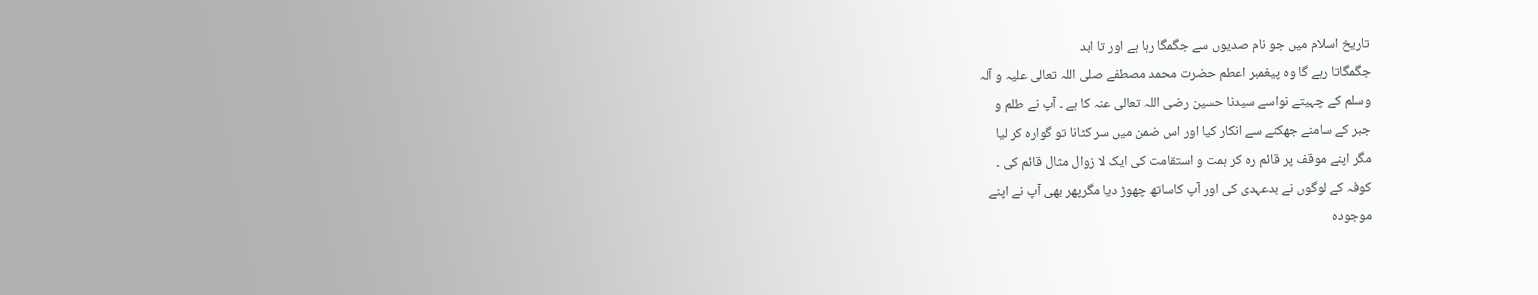تاریخ اسلام میں جو نام صدیوں سے جگمگا رہا ہے اور تا ابد
جگمگاتا رہے گا وہ پیغمبر اعطم حضرت محمد مصطفے صلی اللہ تعالی علیہ و آلہ
وسلم کے چہیتے نواسے سیدنا حسین رضی اللہ تعالی عنہ کا ہے ۔ آپ نے طلم و
جبر کے سامنے جھکنے سے انکار کیا اور اس ضمن میں سر کٹانا تو گوارہ کر لیا
مگر اپنے موقف پر قائم رہ کر ہمت و استقامت کی ایک لا زوال مثال قائم کی ۔
کوفہ کے لوگوں نے بدعہدی کی اور آپ کاساتھ چھوڑ دیا مگرپھر بھی آپ نے اپنے
موجودہ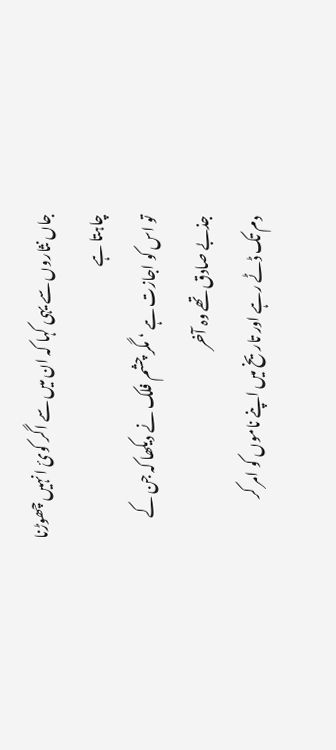جاں نثاروں سے یہی کہا کہ ان میں سے اگر کوئ انہیں چھوڑنا چاہتا ہے
تو اس کو اجازت ہے ‘ مگر چشم فلک نے دیکھا کہ جن کے جذبے صادق تھے وہ آخر
دم تک ڈٹے رہے اور تاریخ میں اپنے ناموں کو امر کر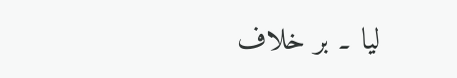لیا ۔ بر خلاف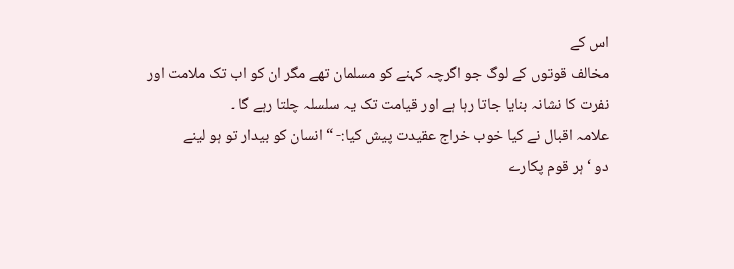اس کے
مخالف قوتوں کے لوگ جو اگرچہ کہنے کو مسلمان تھے مگر ان کو اب تک ملامت اور
نفرت کا نشانہ بنایا جاتا رہا ہے اور قیامت تک یہ سلسلہ چلتا رہے گا ۔
علامہ اقبال نے کیا خوب خراج عقیدت پیش کیا:- “ انسان کو بیدار تو ہو لینے
دو ‘ ہر قوم پکارے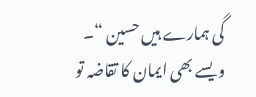گی ہمارے ہیں حسین “۔
ویسے بھی ایمان کا تقاضہ تو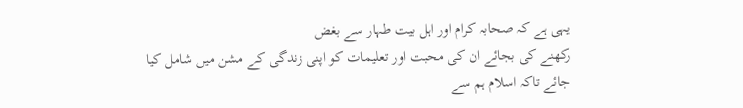یہی ہے کہ صحابہ کرام اور اہل بیت طہار سے بغض
رکھنے کی بجائے ان کی محبت اور تعلیمات کو اپنی زندگی کے مشن میں شامل کیا
جائے تاکہ اسلام ہم سے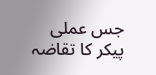جس عملی پیکر کا تقاضہ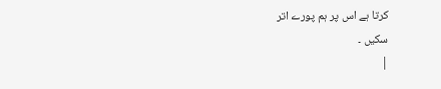کرتا ہے اس پر ہم پورے اتر
سکیں ۔
|